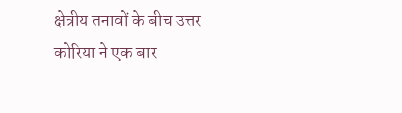क्षेत्रीय तनावों के बीच उत्तर कोरिया ने एक बार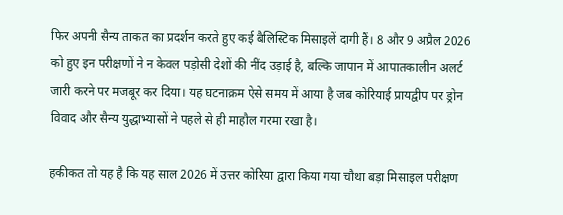फिर अपनी सैन्य ताकत का प्रदर्शन करते हुए कई बैलिस्टिक मिसाइलें दागी हैं। 8 और 9 अप्रैल 2026 को हुए इन परीक्षणों ने न केवल पड़ोसी देशों की नींद उड़ाई है, बल्कि जापान में आपातकालीन अलर्ट जारी करने पर मजबूर कर दिया। यह घटनाक्रम ऐसे समय में आया है जब कोरियाई प्रायद्वीप पर ड्रोन विवाद और सैन्य युद्धाभ्यासों ने पहले से ही माहौल गरमा रखा है।

हकीकत तो यह है कि यह साल 2026 में उत्तर कोरिया द्वारा किया गया चौथा बड़ा मिसाइल परीक्षण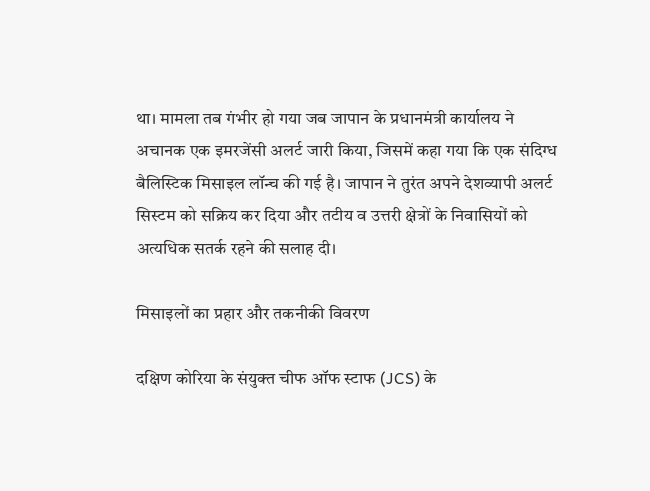था। मामला तब गंभीर हो गया जब जापान के प्रधानमंत्री कार्यालय ने अचानक एक इमरजेंसी अलर्ट जारी किया, जिसमें कहा गया कि एक संदिग्ध बैलिस्टिक मिसाइल लॉन्च की गई है। जापान ने तुरंत अपने देशव्यापी अलर्ट सिस्टम को सक्रिय कर दिया और तटीय व उत्तरी क्षेत्रों के निवासियों को अत्यधिक सतर्क रहने की सलाह दी।

मिसाइलों का प्रहार और तकनीकी विवरण

दक्षिण कोरिया के संयुक्त चीफ ऑफ स्टाफ (JCS) के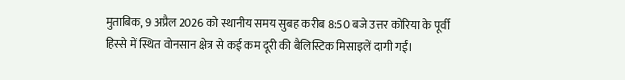मुताबिक, 9 अप्रैल 2026 को स्थानीय समय सुबह करीब 8:50 बजे उत्तर कोरिया के पूर्वी हिस्से में स्थित वोनसान क्षेत्र से कई कम दूरी की बैलिस्टिक मिसाइलें दागी गईं।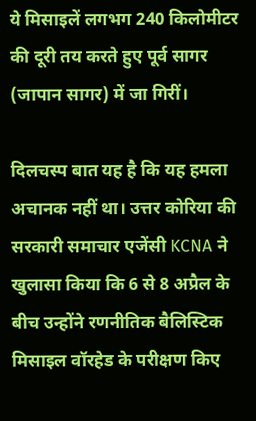ये मिसाइलें लगभग 240 किलोमीटर की दूरी तय करते हुए पूर्व सागर (जापान सागर) में जा गिरीं।

दिलचस्प बात यह है कि यह हमला अचानक नहीं था। उत्तर कोरिया की सरकारी समाचार एजेंसी KCNA ने खुलासा किया कि 6 से 8 अप्रैल के बीच उन्होंने रणनीतिक बैलिस्टिक मिसाइल वॉरहेड के परीक्षण किए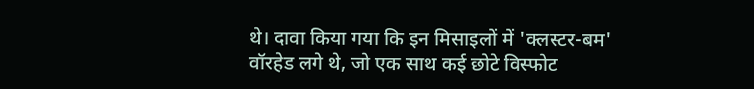थे। दावा किया गया कि इन मिसाइलों में 'क्लस्टर-बम' वॉरहेड लगे थे, जो एक साथ कई छोटे विस्फोट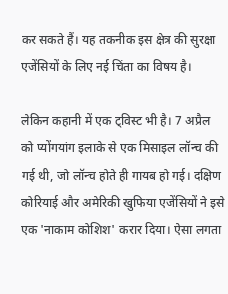कर सकते हैं। यह तकनीक इस क्षेत्र की सुरक्षा एजेंसियों के लिए नई चिंता का विषय है।

लेकिन कहानी में एक ट्विस्ट भी है। 7 अप्रैल को प्योंगयांग इलाके से एक मिसाइल लॉन्च की गई थी, जो लॉन्च होते ही गायब हो गई। दक्षिण कोरियाई और अमेरिकी खुफिया एजेंसियों ने इसे एक 'नाकाम कोशिश' करार दिया। ऐसा लगता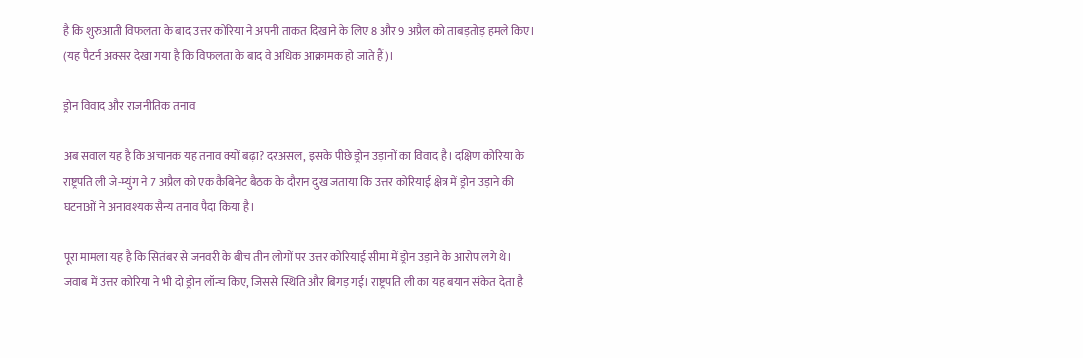है कि शुरुआती विफलता के बाद उत्तर कोरिया ने अपनी ताकत दिखाने के लिए 8 और 9 अप्रैल को ताबड़तोड़ हमले किए। (यह पैटर्न अक्सर देखा गया है कि विफलता के बाद वे अधिक आक्रामक हो जाते हैं)।

ड्रोन विवाद और राजनीतिक तनाव

अब सवाल यह है कि अचानक यह तनाव क्यों बढ़ा? दरअसल, इसके पीछे ड्रोन उड़ानों का विवाद है। दक्षिण कोरिया के राष्ट्रपति ली जे-म्युंग ने 7 अप्रैल को एक कैबिनेट बैठक के दौरान दुख जताया कि उत्तर कोरियाई क्षेत्र में ड्रोन उड़ाने की घटनाओं ने अनावश्यक सैन्य तनाव पैदा किया है।

पूरा मामला यह है कि सितंबर से जनवरी के बीच तीन लोगों पर उत्तर कोरियाई सीमा में ड्रोन उड़ाने के आरोप लगे थे। जवाब में उत्तर कोरिया ने भी दो ड्रोन लॉन्च किए, जिससे स्थिति और बिगड़ गई। राष्ट्रपति ली का यह बयान संकेत देता है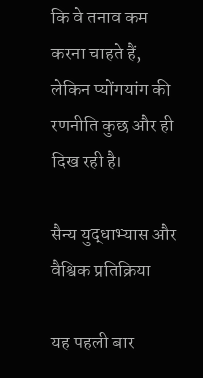कि वे तनाव कम करना चाहते हैं, लेकिन प्योंगयांग की रणनीति कुछ और ही दिख रही है।

सैन्य युद्धाभ्यास और वैश्विक प्रतिक्रिया

यह पहली बार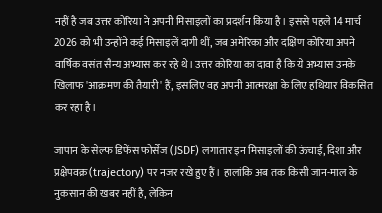नहीं है जब उत्तर कोरिया ने अपनी मिसाइलों का प्रदर्शन किया है। इससे पहले 14 मार्च 2026 को भी उन्होंने कई मिसाइलें दागी थीं, जब अमेरिका और दक्षिण कोरिया अपने वार्षिक वसंत सैन्य अभ्यास कर रहे थे। उत्तर कोरिया का दावा है कि ये अभ्यास उनके खिलाफ 'आक्रमण की तैयारी' हैं, इसलिए वह अपनी आत्मरक्षा के लिए हथियार विकसित कर रहा है।

जापान के सेल्फ डिफेंस फोर्सेज (JSDF) लगातार इन मिसाइलों की ऊंचाई, दिशा और प्रक्षेपवक्र (trajectory) पर नजर रखे हुए हैं। हालांकि अब तक किसी जान-माल के नुकसान की खबर नहीं है, लेकिन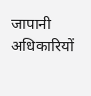जापानी अधिकारियों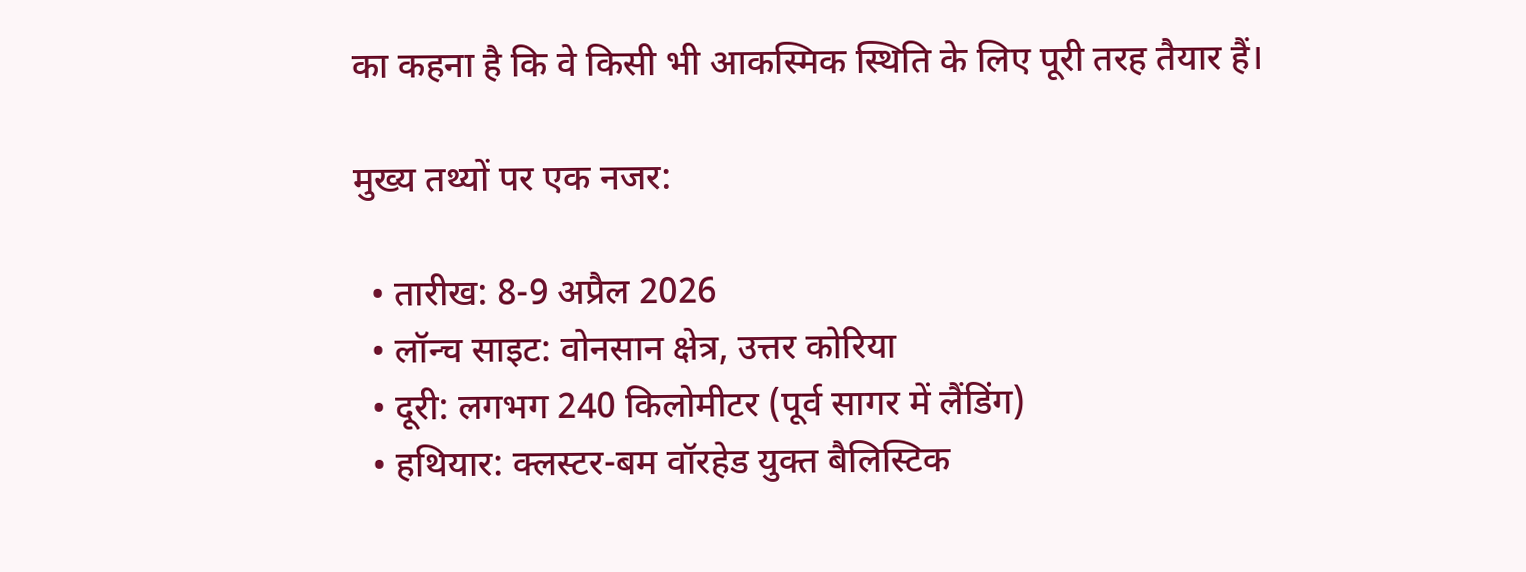का कहना है कि वे किसी भी आकस्मिक स्थिति के लिए पूरी तरह तैयार हैं।

मुख्य तथ्यों पर एक नजर:

  • तारीख: 8-9 अप्रैल 2026
  • लॉन्च साइट: वोनसान क्षेत्र, उत्तर कोरिया
  • दूरी: लगभग 240 किलोमीटर (पूर्व सागर में लैंडिंग)
  • हथियार: क्लस्टर-बम वॉरहेड युक्त बैलिस्टिक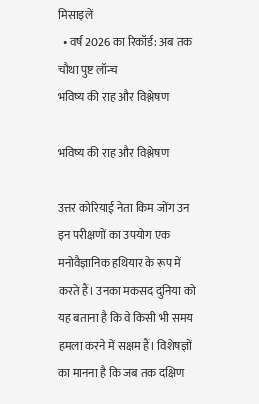मिसाइलें
  • वर्ष 2026 का रिकॉर्ड: अब तक चौथा पुष्ट लॉन्च
भविष्य की राह और विश्लेषण

भविष्य की राह और विश्लेषण

उत्तर कोरियाई नेता किम जोंग उन इन परीक्षणों का उपयोग एक मनोवैज्ञानिक हथियार के रूप में करते हैं। उनका मकसद दुनिया को यह बताना है कि वे किसी भी समय हमला करने में सक्षम हैं। विशेषज्ञों का मानना है कि जब तक दक्षिण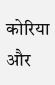कोरिया और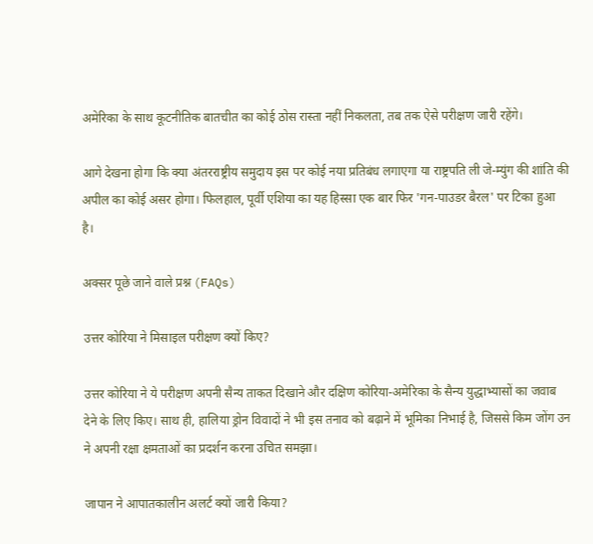अमेरिका के साथ कूटनीतिक बातचीत का कोई ठोस रास्ता नहीं निकलता, तब तक ऐसे परीक्षण जारी रहेंगे।

आगे देखना होगा कि क्या अंतरराष्ट्रीय समुदाय इस पर कोई नया प्रतिबंध लगाएगा या राष्ट्रपति ली जे-म्युंग की शांति की अपील का कोई असर होगा। फिलहाल, पूर्वी एशिया का यह हिस्सा एक बार फिर 'गन-पाउडर बैरल' पर टिका हुआ है।

अक्सर पूछे जाने वाले प्रश्न (FAQs)

उत्तर कोरिया ने मिसाइल परीक्षण क्यों किए?

उत्तर कोरिया ने ये परीक्षण अपनी सैन्य ताकत दिखाने और दक्षिण कोरिया-अमेरिका के सैन्य युद्धाभ्यासों का जवाब देने के लिए किए। साथ ही, हालिया ड्रोन विवादों ने भी इस तनाव को बढ़ाने में भूमिका निभाई है, जिससे किम जोंग उन ने अपनी रक्षा क्षमताओं का प्रदर्शन करना उचित समझा।

जापान ने आपातकालीन अलर्ट क्यों जारी किया?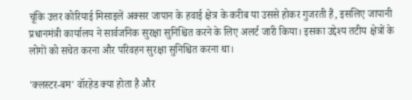चूंकि उत्तर कोरियाई मिसाइलें अक्सर जापान के हवाई क्षेत्र के करीब या उससे होकर गुजरती हैं, इसलिए जापानी प्रधानमंत्री कार्यालय ने सार्वजनिक सुरक्षा सुनिश्चित करने के लिए अलर्ट जारी किया। इसका उद्देश्य तटीय क्षेत्रों के लोगों को सचेत करना और परिवहन सुरक्षा सुनिश्चित करना था।

'क्लस्टर-बम' वॉरहेड क्या होता है और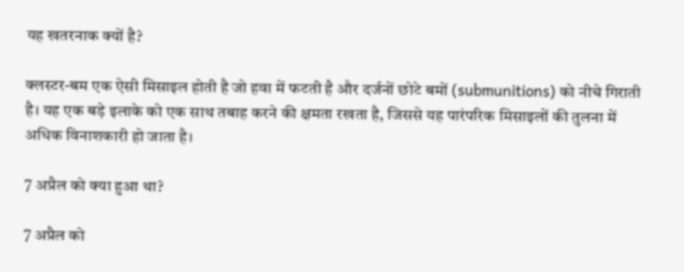यह खतरनाक क्यों है?

क्लस्टर-बम एक ऐसी मिसाइल होती है जो हवा में फटती है और दर्जनों छोटे बमों (submunitions) को नीचे गिराती है। यह एक बड़े इलाके को एक साथ तबाह करने की क्षमता रखता है, जिससे यह पारंपरिक मिसाइलों की तुलना में अधिक विनाशकारी हो जाता है।

7 अप्रैल को क्या हुआ था?

7 अप्रैल को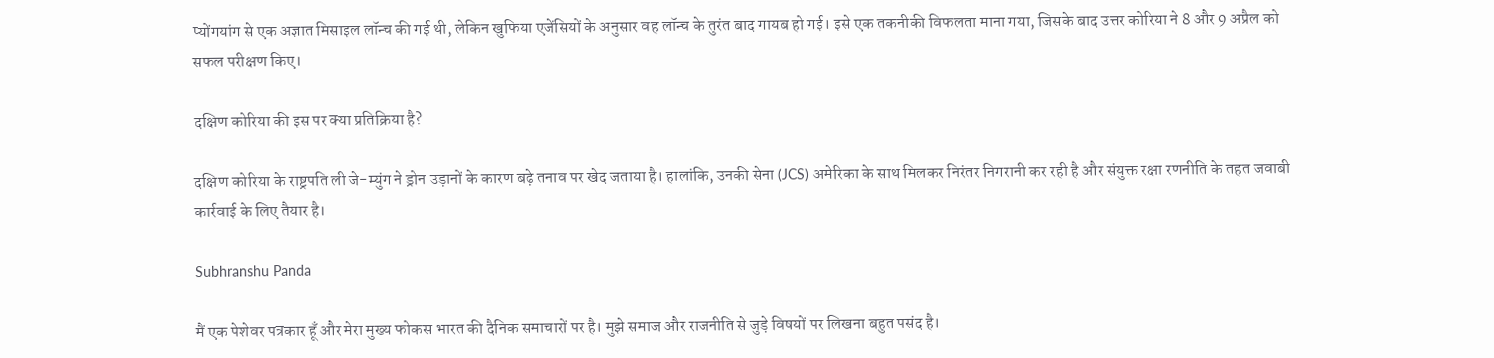प्योंगयांग से एक अज्ञात मिसाइल लॉन्च की गई थी, लेकिन खुफिया एजेंसियों के अनुसार वह लॉन्च के तुरंत बाद गायब हो गई। इसे एक तकनीकी विफलता माना गया, जिसके बाद उत्तर कोरिया ने 8 और 9 अप्रैल को सफल परीक्षण किए।

दक्षिण कोरिया की इस पर क्या प्रतिक्रिया है?

दक्षिण कोरिया के राष्ट्रपति ली जे-म्युंग ने ड्रोन उड़ानों के कारण बढ़े तनाव पर खेद जताया है। हालांकि, उनकी सेना (JCS) अमेरिका के साथ मिलकर निरंतर निगरानी कर रही है और संयुक्त रक्षा रणनीति के तहत जवाबी कार्रवाई के लिए तैयार है।

Subhranshu Panda

मैं एक पेशेवर पत्रकार हूँ और मेरा मुख्य फोकस भारत की दैनिक समाचारों पर है। मुझे समाज और राजनीति से जुड़े विषयों पर लिखना बहुत पसंद है।